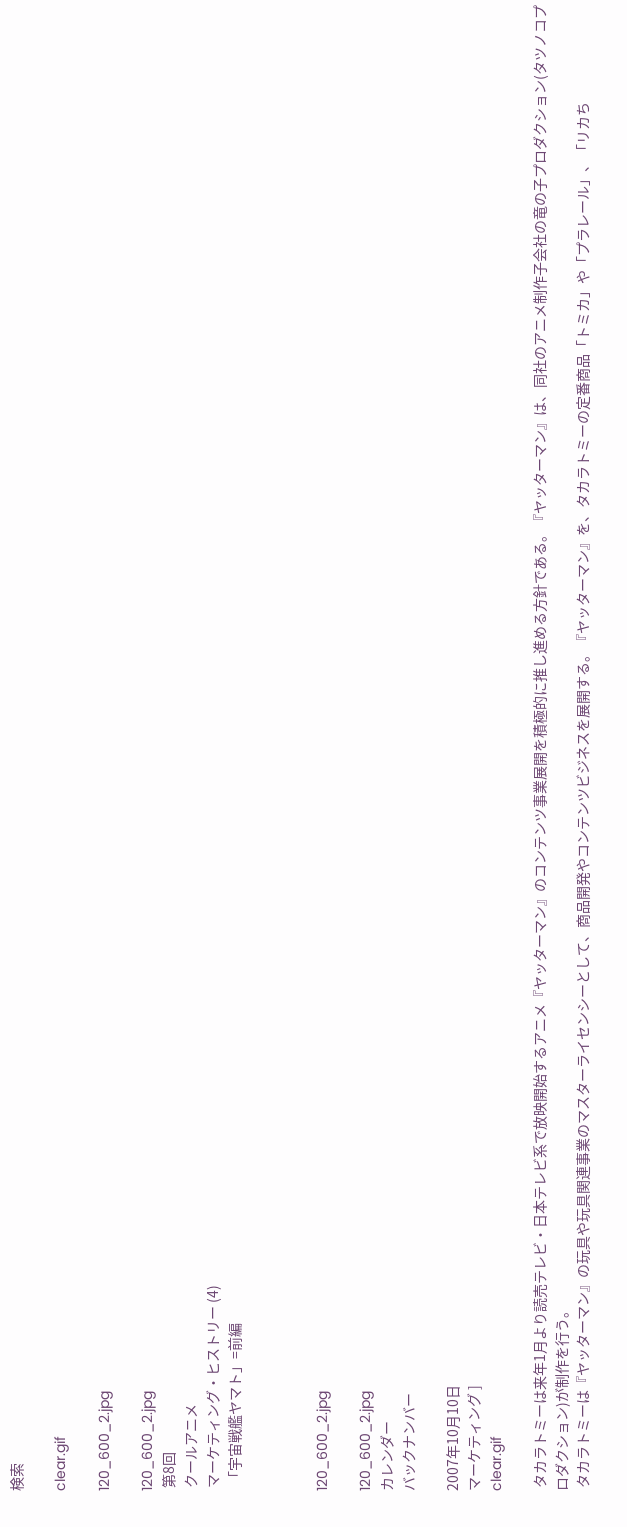検索

clear.gif

120_600_2.jpg

120_600_2.jpg
 第8回
 クールアニメ
 マーケティング・ヒストリー (4)
  「宇宙戦艦ヤマト」=前編



120_600_2.jpg

120_600_2.jpg
カレンダー
バックナンバー

2007年10月10日
マーケティング ]
clear.gif

 タカラトミーは来年1月より読売テレビ・日本テレビ系で放映開始するアニメ『ヤッターマン』のコンテンツ事業展開を積極的に推し進める方針である。『ヤッターマン』は、同社のアニメ制作子会社の竜の子プロダクション(タツノコプロダクション)が制作を行う。
 タカラトミーは『ヤッターマン』の玩具や玩具関連事業のマスターライセンシーとして、商品開発やコンテンツビジネスを展開する。『ヤッターマン』を、タカラトミーの定番商品「トミカ」や「プラレール」、「リカち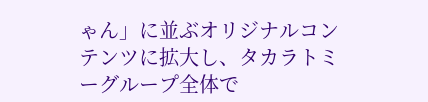ゃん」に並ぶオリジナルコンテンツに拡大し、タカラトミーグループ全体で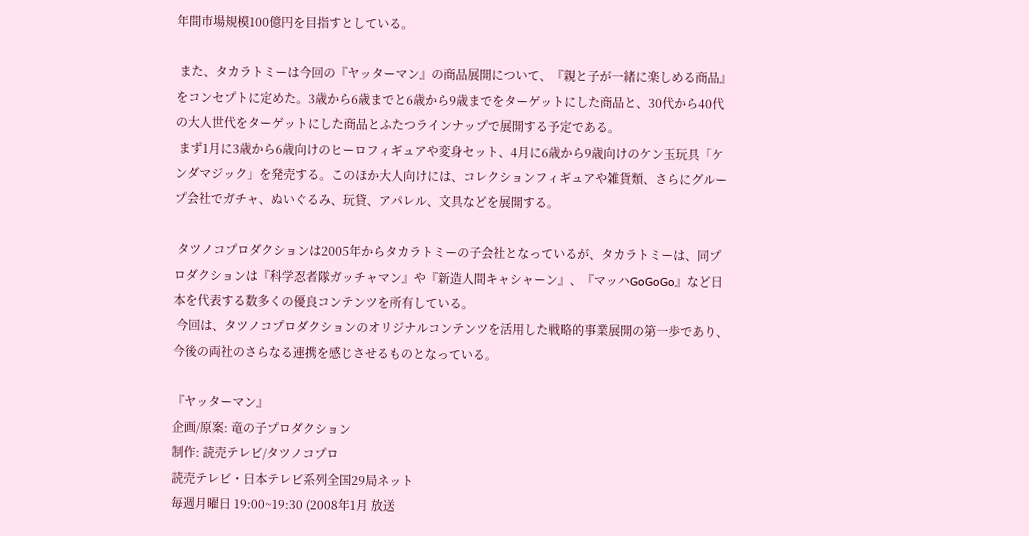年間市場規模100億円を目指すとしている。

 また、タカラトミーは今回の『ヤッターマン』の商品展開について、『親と子が一緒に楽しめる商品』をコンセプトに定めた。3歳から6歳までと6歳から9歳までをターゲットにした商品と、30代から40代の大人世代をターゲットにした商品とふたつラインナップで展開する予定である。
 まず1月に3歳から6歳向けのヒーロフィギュアや変身セット、4月に6歳から9歳向けのケン玉玩具「ケンダマジック」を発売する。このほか大人向けには、コレクションフィギュアや雑貨類、さらにグループ会社でガチャ、ぬいぐるみ、玩貸、アパレル、文具などを展開する。

 タツノコプロダクションは2005年からタカラトミーの子会社となっているが、タカラトミーは、同プロダクションは『科学忍者隊ガッチャマン』や『新造人間キャシャーン』、『マッハGoGoGo』など日本を代表する数多くの優良コンテンツを所有している。
 今回は、タツノコプロダクションのオリジナルコンテンツを活用した戦略的事業展開の第一歩であり、今後の両社のさらなる連携を感じさせるものとなっている。

『ヤッターマン』
企画/原案: 竜の子プロダクション
制作: 読売テレビ/タツノコプロ
読売テレビ・日本テレビ系列全国29局ネット
毎週月曜日 19:00~19:30 (2008年1月 放送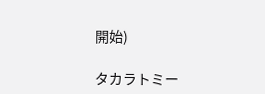開始)

タカラトミー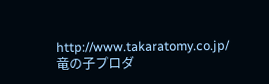http://www.takaratomy.co.jp/
竜の子プロダ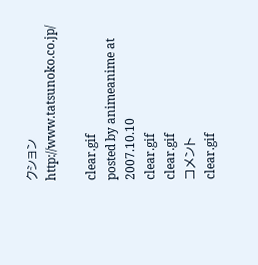クション http://www.tatsunoko.co.jp/

clear.gif
posted by animeanime at 2007.10.10
clear.gif
clear.gif
コメント
clear.gif